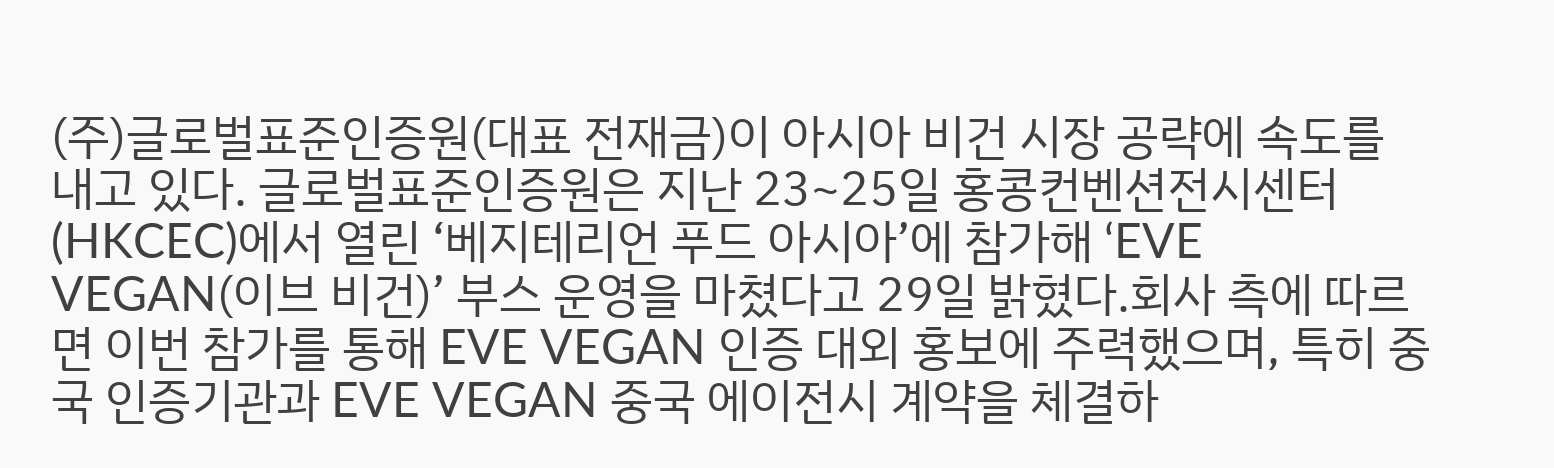(주)글로벌표준인증원(대표 전재금)이 아시아 비건 시장 공략에 속도를 내고 있다. 글로벌표준인증원은 지난 23~25일 홍콩컨벤션전시센터(HKCEC)에서 열린 ‘베지테리언 푸드 아시아’에 참가해 ‘EVE VEGAN(이브 비건)’ 부스 운영을 마쳤다고 29일 밝혔다.회사 측에 따르면 이번 참가를 통해 EVE VEGAN 인증 대외 홍보에 주력했으며, 특히 중국 인증기관과 EVE VEGAN 중국 에이전시 계약을 체결하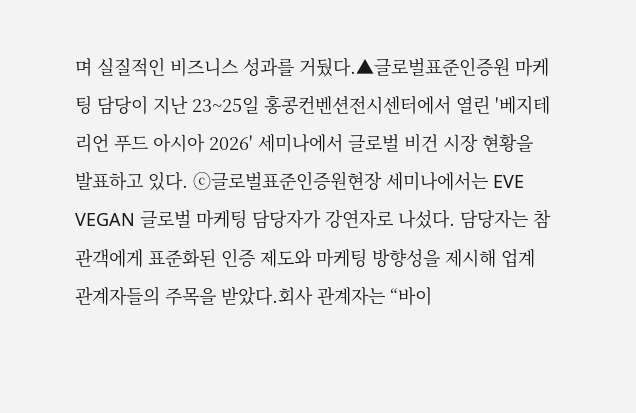며 실질적인 비즈니스 성과를 거뒀다.▲글로벌표준인증원 마케팅 담당이 지난 23~25일 홍콩컨벤션전시센터에서 열린 '베지테리언 푸드 아시아 2026' 세미나에서 글로벌 비건 시장 현황을 발표하고 있다. ⓒ글로벌표준인증원현장 세미나에서는 EVE VEGAN 글로벌 마케팅 담당자가 강연자로 나섰다. 담당자는 참관객에게 표준화된 인증 제도와 마케팅 방향성을 제시해 업계 관계자들의 주목을 받았다.회사 관계자는 “바이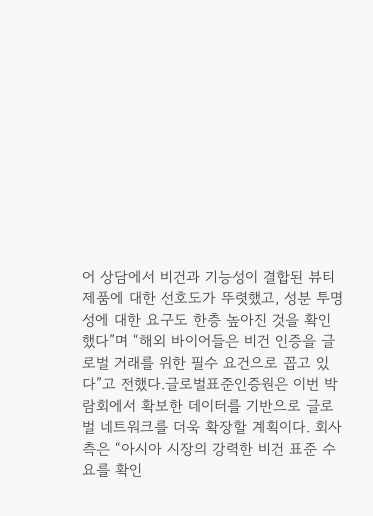어 상담에서 비건과 기능성이 결합된 뷰티 제품에 대한 선호도가 뚜렷했고, 성분 투명성에 대한 요구도 한층 높아진 것을 확인했다”며 “해외 바이어들은 비건 인증을 글로벌 거래를 위한 필수 요건으로 꼽고 있다”고 전했다.글로벌표준인증원은 이번 박람회에서 확보한 데이터를 기반으로 글로벌 네트워크를 더욱 확장할 계획이다. 회사 측은 “아시아 시장의 강력한 비건 표준 수요를 확인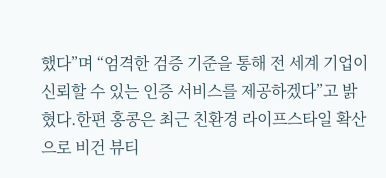했다”며 “엄격한 검증 기준을 통해 전 세계 기업이 신뢰할 수 있는 인증 서비스를 제공하겠다”고 밝혔다.한편 홍콩은 최근 친환경 라이프스타일 확산으로 비건 뷰티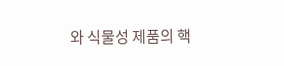와 식물성 제품의 핵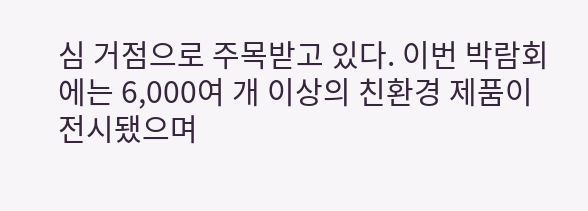심 거점으로 주목받고 있다. 이번 박람회에는 6,000여 개 이상의 친환경 제품이 전시됐으며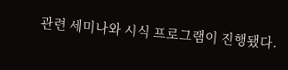관련 세미나와 시식 프로그램이 진행됐다.